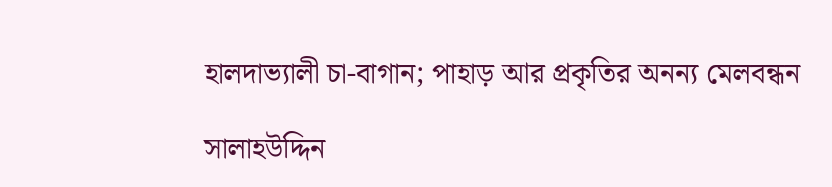হালদাভ্যালী চা-বাগান; পাহাড় আর প্রকৃতির অনন্য মেলবন্ধন

সালাহউদ্দিন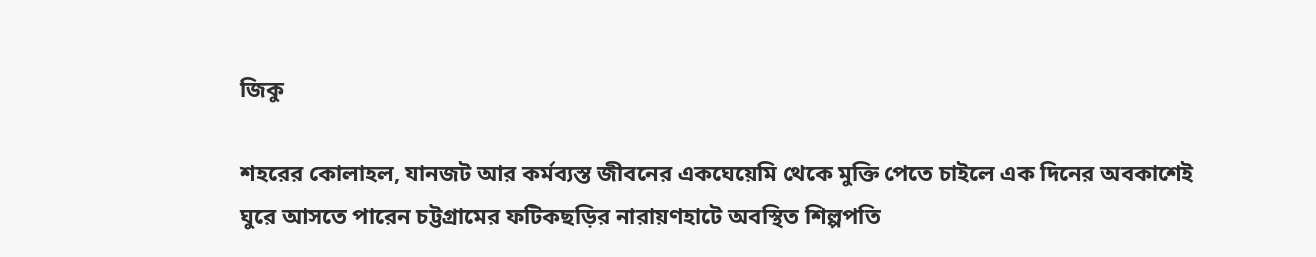জিকু

শহরের কোলাহল, যানজট আর কর্মব্যস্ত জীবনের একঘেয়েমি থেকে মুক্তি পেতে চাইলে এক দিনের অবকাশেই ঘুরে আসতে পারেন চট্টগ্রামের ফটিকছড়ির নারায়ণহাটে অবস্থিত শিল্পপতি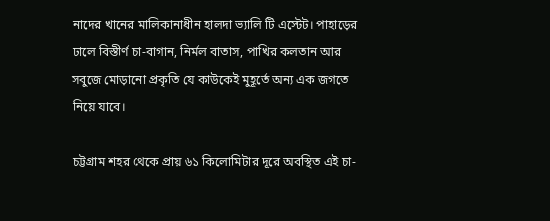নাদের খানের মালিকানাধীন হালদা ভ্যালি টি এস্টেট। পাহাড়ের ঢালে বিস্তীর্ণ চা-বাগান, নির্মল বাতাস, পাখির কলতান আর সবুজে মোড়ানো প্রকৃতি যে কাউকেই মুহূর্তে অন্য এক জগতে নিয়ে যাবে।

চট্টগ্রাম শহর থেকে প্রায় ৬১ কিলোমিটার দূরে অবস্থিত এই চা-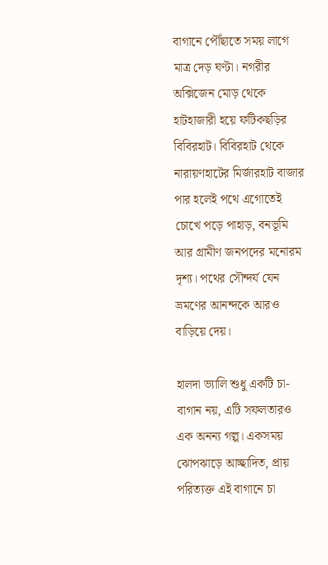বাগানে পৌঁছাতে সময় লাগে মাত্র দেড় ঘণ্টা। নগরীর অক্সিজেন মোড় থেকে হাটহাজারী হয়ে ফটিকছড়ির বিবিরহাট। বিবিরহাট থেকে নারায়ণহাটের মির্জারহাট বাজার পার হলেই পথে এগোতেই চোখে পড়ে পাহাড়, বনভূমি আর গ্রামীণ জনপদের মনোরম দৃশ্য। পথের সৌন্দর্য যেন ভ্রমণের আনন্দকে আরও বাড়িয়ে দেয়।

হালদা ভ্যালি শুধু একটি চা-বাগান নয়, এটি সফলতারও এক অনন্য গল্প। একসময় ঝোপঝাড়ে আচ্ছাদিত, প্রায় পরিত্যক্ত এই বাগানে চা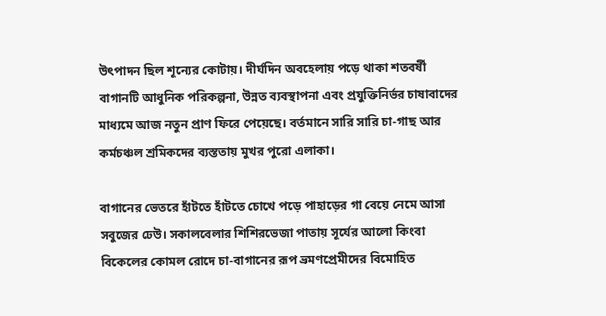উৎপাদন ছিল শূন্যের কোটায়। দীর্ঘদিন অবহেলায় পড়ে থাকা শতবর্ষী বাগানটি আধুনিক পরিকল্পনা, উন্নত ব্যবস্থাপনা এবং প্রযুক্তিনির্ভর চাষাবাদের মাধ্যমে আজ নতুন প্রাণ ফিরে পেয়েছে। বর্তমানে সারি সারি চা-গাছ আর কর্মচঞ্চল শ্রমিকদের ব্যস্ততায় মুখর পুরো এলাকা।

বাগানের ভেতরে হাঁটতে হাঁটতে চোখে পড়ে পাহাড়ের গা বেয়ে নেমে আসা সবুজের ঢেউ। সকালবেলার শিশিরভেজা পাতায় সূর্যের আলো কিংবা বিকেলের কোমল রোদে চা-বাগানের রূপ ভ্রমণপ্রেমীদের বিমোহিত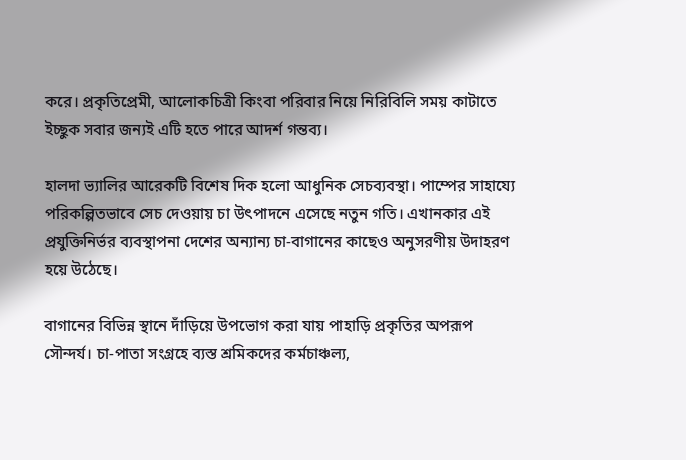করে। প্রকৃতিপ্রেমী, আলোকচিত্রী কিংবা পরিবার নিয়ে নিরিবিলি সময় কাটাতে ইচ্ছুক সবার জন্যই এটি হতে পারে আদর্শ গন্তব্য।

হালদা ভ্যালির আরেকটি বিশেষ দিক হলো আধুনিক সেচব্যবস্থা। পাম্পের সাহায্যে পরিকল্পিতভাবে সেচ দেওয়ায় চা উৎপাদনে এসেছে নতুন গতি। এখানকার এই প্রযুক্তিনির্ভর ব্যবস্থাপনা দেশের অন্যান্য চা-বাগানের কাছেও অনুসরণীয় উদাহরণ হয়ে উঠেছে।

বাগানের বিভিন্ন স্থানে দাঁড়িয়ে উপভোগ করা যায় পাহাড়ি প্রকৃতির অপরূপ সৌন্দর্য। চা-পাতা সংগ্রহে ব্যস্ত শ্রমিকদের কর্মচাঞ্চল্য,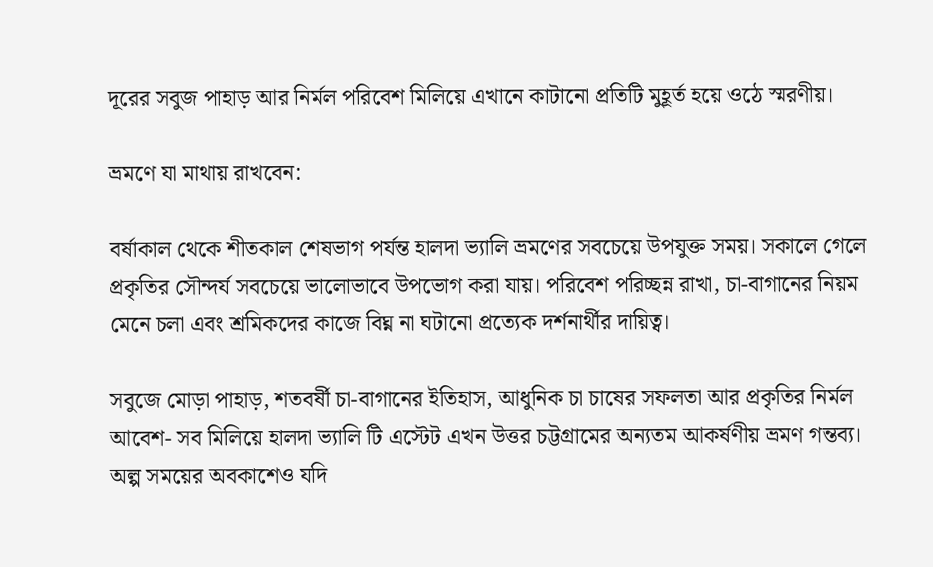দূরের সবুজ পাহাড় আর নির্মল পরিবেশ মিলিয়ে এখানে কাটানো প্রতিটি মুহূর্ত হয়ে ওঠে স্মরণীয়।

ভ্রমণে যা মাথায় রাখবেন:

বর্ষাকাল থেকে শীতকাল শেষভাগ পর্যন্ত হালদা ভ্যালি ভ্রমণের সবচেয়ে উপযুক্ত সময়। সকালে গেলে প্রকৃতির সৌন্দর্য সবচেয়ে ভালোভাবে উপভোগ করা যায়। পরিবেশ পরিচ্ছন্ন রাখা, চা-বাগানের নিয়ম মেনে চলা এবং শ্রমিকদের কাজে বিঘ্ন না ঘটানো প্রত্যেক দর্শনার্থীর দায়িত্ব।

সবুজে মোড়া পাহাড়, শতবর্ষী চা-বাগানের ইতিহাস, আধুনিক চা চাষের সফলতা আর প্রকৃতির নির্মল আবেশ- সব মিলিয়ে হালদা ভ্যালি টি এস্টেট এখন উত্তর চট্টগ্রামের অন্যতম আকর্ষণীয় ভ্রমণ গন্তব্য। অল্প সময়ের অবকাশেও যদি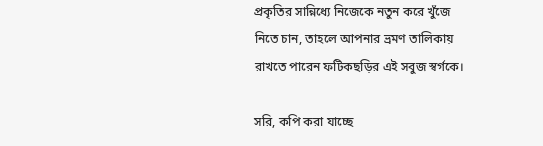প্রকৃতির সান্নিধ্যে নিজেকে নতুন করে খুঁজে নিতে চান, তাহলে আপনার ভ্রমণ তালিকায় রাখতে পারেন ফটিকছড়ির এই সবুজ স্বর্গকে।

সরি, কপি করা যাচ্ছে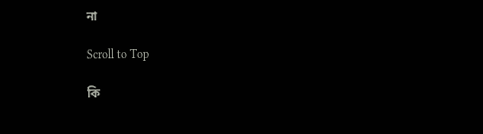না

Scroll to Top

কি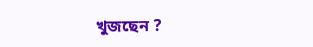খুজছেন ?